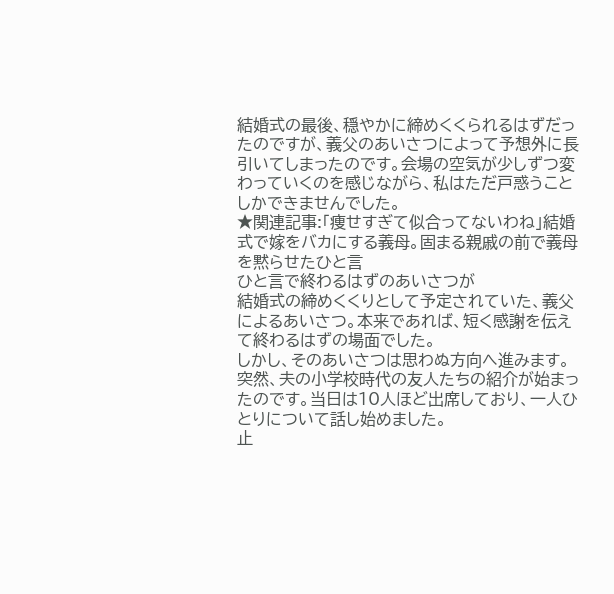結婚式の最後、穏やかに締めくくられるはずだったのですが、義父のあいさつによって予想外に長引いてしまったのです。会場の空気が少しずつ変わっていくのを感じながら、私はただ戸惑うことしかできませんでした。
★関連記事:「痩せすぎて似合ってないわね」結婚式で嫁をバカにする義母。固まる親戚の前で義母を黙らせたひと言
ひと言で終わるはずのあいさつが
結婚式の締めくくりとして予定されていた、義父によるあいさつ。本来であれば、短く感謝を伝えて終わるはずの場面でした。
しかし、そのあいさつは思わぬ方向へ進みます。突然、夫の小学校時代の友人たちの紹介が始まったのです。当日は10人ほど出席しており、一人ひとりについて話し始めました。
止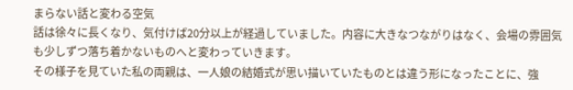まらない話と変わる空気
話は徐々に長くなり、気付けば20分以上が経過していました。内容に大きなつながりはなく、会場の雰囲気も少しずつ落ち着かないものへと変わっていきます。
その様子を見ていた私の両親は、一人娘の結婚式が思い描いていたものとは違う形になったことに、強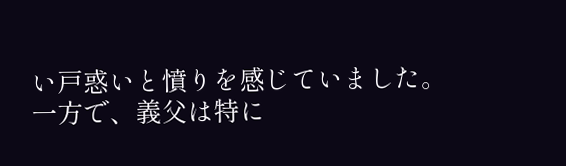い戸惑いと憤りを感じていました。
一方で、義父は特に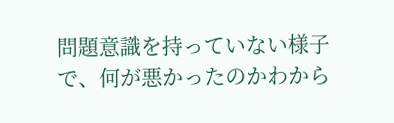問題意識を持っていない様子で、何が悪かったのかわから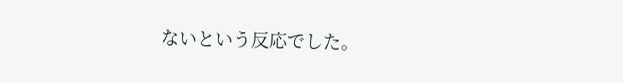ないという反応でした。